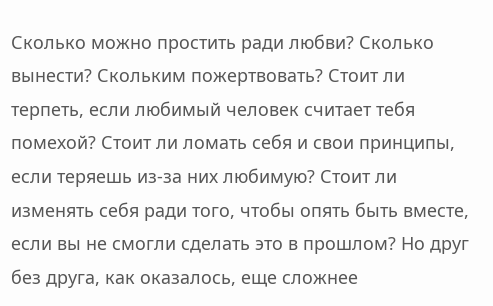Сколько можно простить ради любви? Сколько вынести? Скольким пожертвовать? Стоит ли терпеть, если любимый человек считает тебя помехой? Стоит ли ломать себя и свои принципы, если теряешь из-за них любимую? Стоит ли изменять себя ради того, чтобы опять быть вместе, если вы не смогли сделать это в прошлом? Но друг без друга, как оказалось, еще сложнее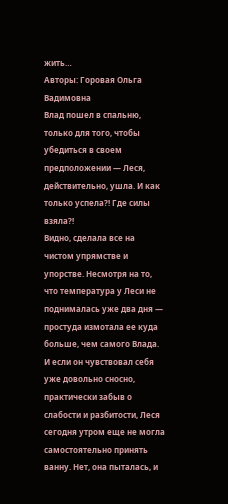жить…
Авторы: Горовая Ольга Вадимовна
Влад пошел в спальню, только для того, чтобы убедиться в своем предположении — Леся, действительно, ушла. И как только успела?! Где силы взяла?!
Видно, сделала все на чистом упрямстве и упорстве. Несмотря на то, что температура у Леси не поднималась уже два дня — простуда измотала ее куда больше, чем самого Влада. И если он чувствовал себя уже довольно сносно, практически забыв о слабости и разбитости, Леся сегодня утром еще не могла самостоятельно принять ванну. Нет, она пыталась, и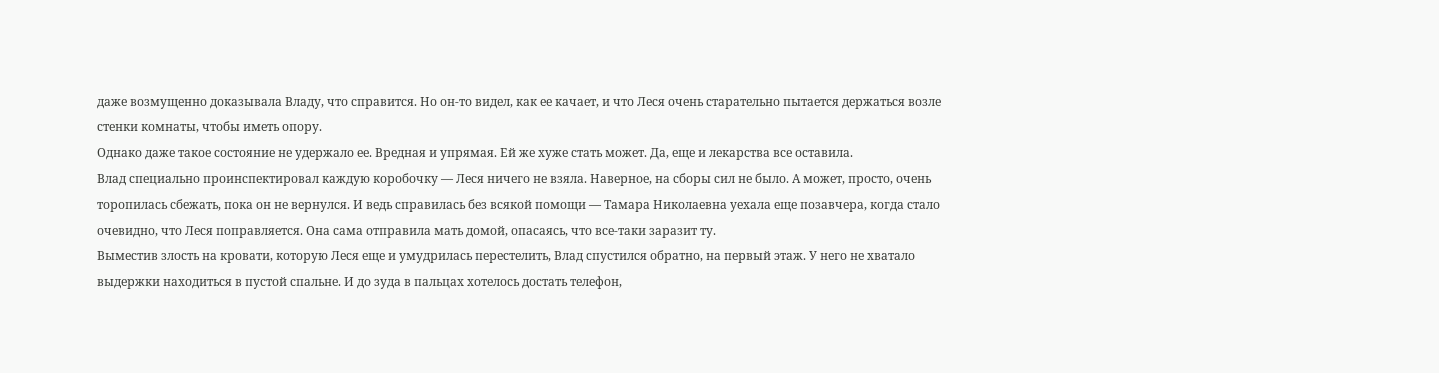даже возмущенно доказывала Владу, что справится. Но он-то видел, как ее качает, и что Леся очень старательно пытается держаться возле стенки комнаты, чтобы иметь опору.
Однако даже такое состояние не удержало ее. Вредная и упрямая. Ей же хуже стать может. Да, еще и лекарства все оставила.
Влад специально проинспектировал каждую коробочку — Леся ничего не взяла. Наверное, на сборы сил не было. А может, просто, очень торопилась сбежать, пока он не вернулся. И ведь справилась без всякой помощи — Тамара Николаевна уехала еще позавчера, когда стало очевидно, что Леся поправляется. Она сама отправила мать домой, опасаясь, что все-таки заразит ту.
Выместив злость на кровати, которую Леся еще и умудрилась перестелить, Влад спустился обратно, на первый этаж. У него не хватало выдержки находиться в пустой спальне. И до зуда в пальцах хотелось достать телефон,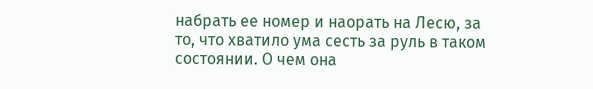набрать ее номер и наорать на Лесю, за то, что хватило ума сесть за руль в таком состоянии. О чем она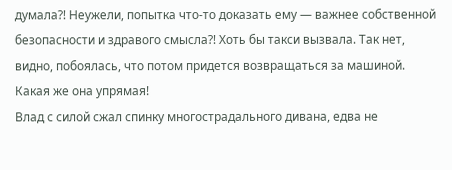думала?! Неужели, попытка что-то доказать ему — важнее собственной безопасности и здравого смысла?! Хоть бы такси вызвала. Так нет, видно, побоялась, что потом придется возвращаться за машиной.
Какая же она упрямая!
Влад с силой сжал спинку многострадального дивана, едва не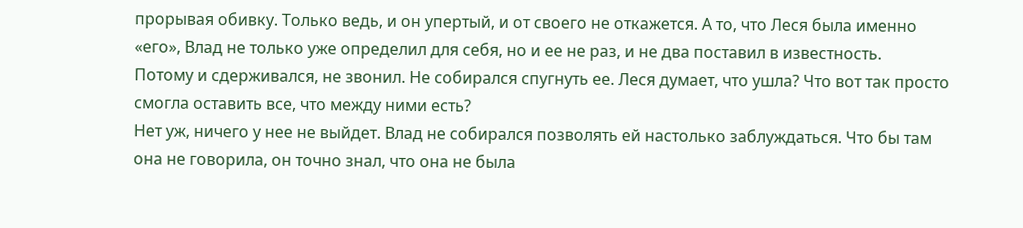прорывая обивку. Только ведь, и он упертый, и от своего не откажется. А то, что Леся была именно «его», Влад не только уже определил для себя, но и ее не раз, и не два поставил в известность.
Потому и сдерживался, не звонил. Не собирался спугнуть ее. Леся думает, что ушла? Что вот так просто смогла оставить все, что между ними есть?
Нет уж, ничего у нее не выйдет. Влад не собирался позволять ей настолько заблуждаться. Что бы там она не говорила, он точно знал, что она не была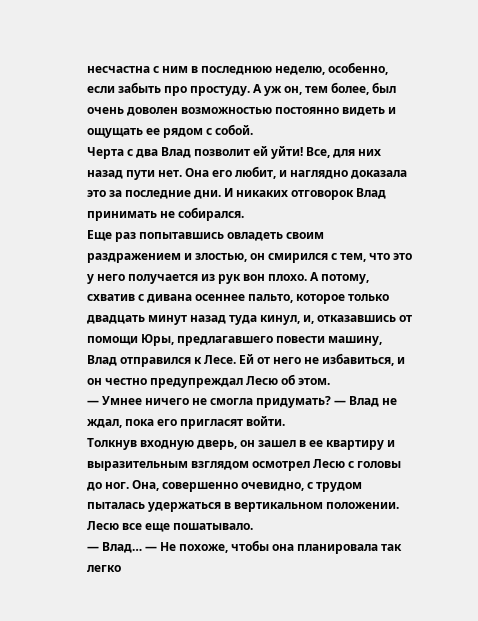несчастна с ним в последнюю неделю, особенно, если забыть про простуду. А уж он, тем более, был очень доволен возможностью постоянно видеть и ощущать ее рядом с собой.
Черта с два Влад позволит ей уйти! Все, для них назад пути нет. Она его любит, и наглядно доказала это за последние дни. И никаких отговорок Влад принимать не собирался.
Еще раз попытавшись овладеть своим раздражением и злостью, он смирился с тем, что это у него получается из рук вон плохо. А потому, схватив с дивана осеннее пальто, которое только двадцать минут назад туда кинул, и, отказавшись от помощи Юры, предлагавшего повести машину, Влад отправился к Лесе. Ей от него не избавиться, и он честно предупреждал Лесю об этом.
— Умнее ничего не смогла придумать? — Влад не ждал, пока его пригласят войти.
Толкнув входную дверь, он зашел в ее квартиру и выразительным взглядом осмотрел Лесю с головы до ног. Она, совершенно очевидно, с трудом пыталась удержаться в вертикальном положении. Лесю все еще пошатывало.
— Влад… — Не похоже, чтобы она планировала так легко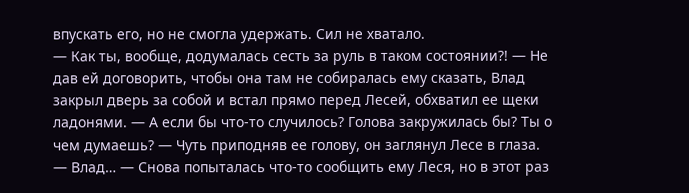впускать его, но не смогла удержать. Сил не хватало.
— Как ты, вообще, додумалась сесть за руль в таком состоянии?! — Не дав ей договорить, чтобы она там не собиралась ему сказать, Влад закрыл дверь за собой и встал прямо перед Лесей, обхватил ее щеки ладонями. — А если бы что-то случилось? Голова закружилась бы? Ты о чем думаешь? — Чуть приподняв ее голову, он заглянул Лесе в глаза.
— Влад… — Снова попыталась что-то сообщить ему Леся, но в этот раз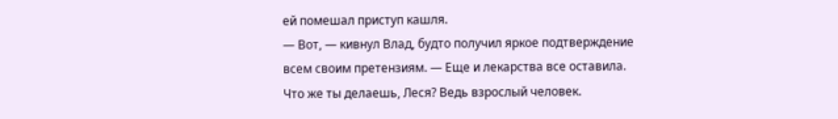ей помешал приступ кашля.
— Вот, — кивнул Влад, будто получил яркое подтверждение всем своим претензиям. — Еще и лекарства все оставила. Что же ты делаешь, Леся? Ведь взрослый человек.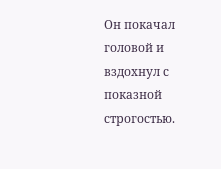Он покачал головой и вздохнул с показной строгостью.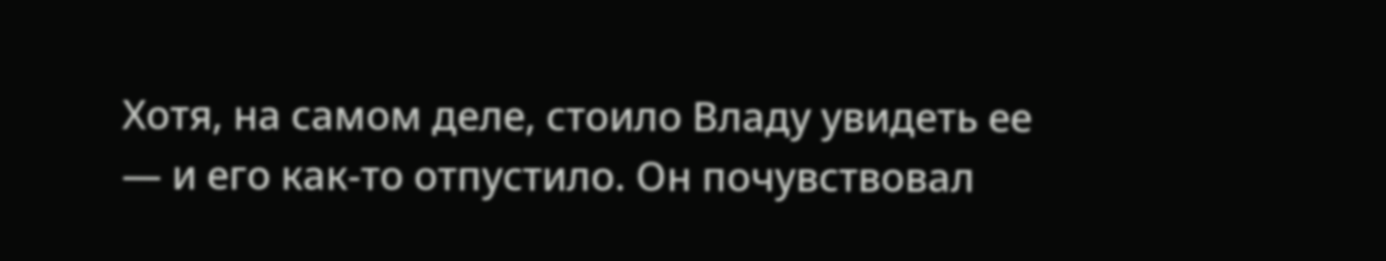Хотя, на самом деле, стоило Владу увидеть ее — и его как-то отпустило. Он почувствовал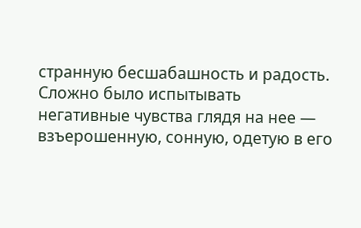странную бесшабашность и радость. Сложно было испытывать негативные чувства глядя на нее — взъерошенную, сонную, одетую в его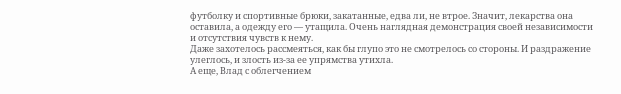футболку и спортивные брюки, закатанные, едва ли, не втрое. Значит, лекарства она оставила, а одежду его — утащила. Очень наглядная демонстрация своей независимости и отсутствия чувств к нему.
Даже захотелось рассмеяться, как бы глупо это не смотрелось со стороны. И раздражение улеглось, и злость из-за ее упрямства утихла.
А еще, Влад с облегчением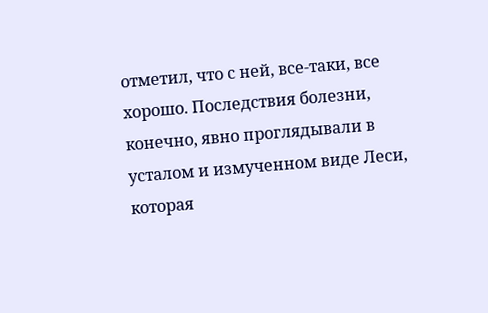отметил, что с ней, все-таки, все хорошо. Последствия болезни, конечно, явно проглядывали в усталом и измученном виде Леси, которая